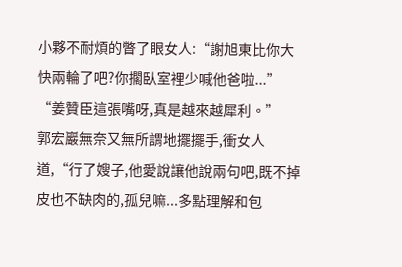小夥不耐煩的瞥了眼女人:“謝旭東比你大快兩輪了吧?你擱臥室裡少喊他爸啦...”
“姜贊臣這張嘴呀,真是越來越犀利。”
郭宏巖無奈又無所謂地擺擺手,衝女人道,“行了嫂子,他愛說讓他說兩句吧,既不掉皮也不缺肉的,孤兒嘛...多點理解和包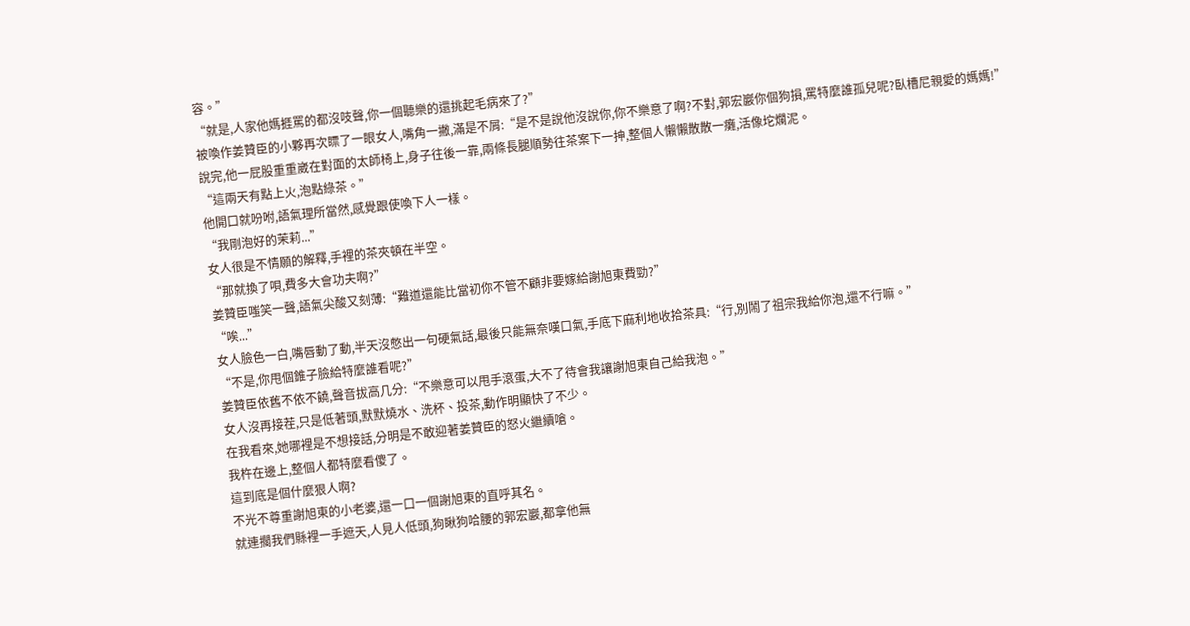容。”
“就是,人家他媽捱罵的都沒吱聲,你一個聽樂的還挑起毛病來了?”
被喚作姜贊臣的小夥再次瞟了一眼女人,嘴角一撇,滿是不屑:“是不是說他沒說你,你不樂意了啊?不對,郭宏巖你個狗損,罵特麼誰孤兒呢?臥槽尼親愛的媽媽!”
說完,他一屁股重重崴在對面的太師椅上,身子往後一靠,兩條長腿順勢往茶案下一抻,整個人懶懶散散一癱,活像坨爛泥。
“這兩天有點上火,泡點綠茶。”
他開口就吩咐,語氣理所當然,感覺跟使喚下人一樣。
“我剛泡好的茉莉...”
女人很是不情願的解釋,手裡的茶夾頓在半空。
“那就換了唄,費多大會功夫啊?”
姜贊臣嗤笑一聲,語氣尖酸又刻薄:“難道還能比當初你不管不顧非要嫁給謝旭東費勁?”
“唉...”
女人臉色一白,嘴唇動了動,半天沒憋出一句硬氣話,最後只能無奈嘆口氣,手底下麻利地收拾茶具:“行,別鬧了祖宗我給你泡,還不行嘛。”
“不是,你甩個錐子臉給特麼誰看呢?”
姜贊臣依舊不依不饒,聲音拔高几分:“不樂意可以甩手滾蛋,大不了待會我讓謝旭東自己給我泡。”
女人沒再接茬,只是低著頭,默默燒水、洗杯、投茶,動作明顯快了不少。
在我看來,她哪裡是不想接話,分明是不敢迎著姜贊臣的怒火繼續嗆。
我杵在邊上,整個人都特麼看傻了。
這到底是個什麼狠人啊?
不光不尊重謝旭東的小老婆,還一口一個謝旭東的直呼其名。
就連擱我們縣裡一手遮天,人見人低頭,狗瞅狗哈腰的郭宏巖,都拿他無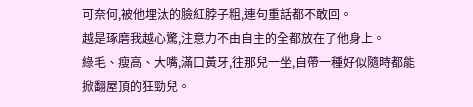可奈何,被他埋汰的臉紅脖子粗,連句重話都不敢回。
越是琢磨我越心驚,注意力不由自主的全都放在了他身上。
綠毛、瘦高、大嘴,滿口黃牙,往那兒一坐,自帶一種好似隨時都能掀翻屋頂的狂勁兒。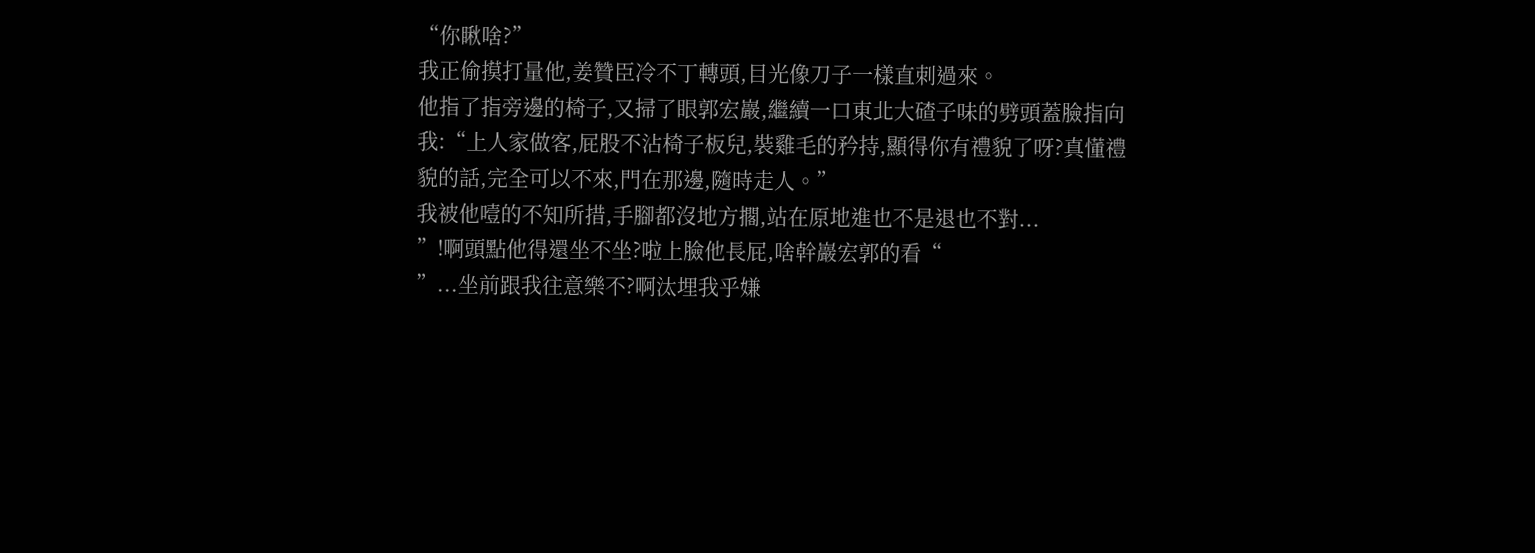“你瞅啥?”
我正偷摸打量他,姜贊臣冷不丁轉頭,目光像刀子一樣直刺過來。
他指了指旁邊的椅子,又掃了眼郭宏巖,繼續一口東北大碴子味的劈頭蓋臉指向我:“上人家做客,屁股不沾椅子板兒,裝雞毛的矜持,顯得你有禮貌了呀?真懂禮貌的話,完全可以不來,門在那邊,隨時走人。”
我被他噎的不知所措,手腳都沒地方擱,站在原地進也不是退也不對...
”!啊頭點他得還坐不坐?啦上臉他長屁,啥幹巖宏郭的看“
”...坐前跟我往意樂不?啊汰埋我乎嫌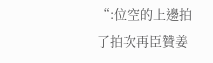“:位空的上邊拍了拍次再臣贊姜